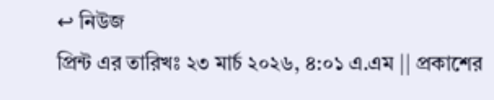↩ নিউজ
প্রিন্ট এর তারিখঃ ২৩ মার্চ ২০২৬, ৪:০১ এ.এম || প্রকাশের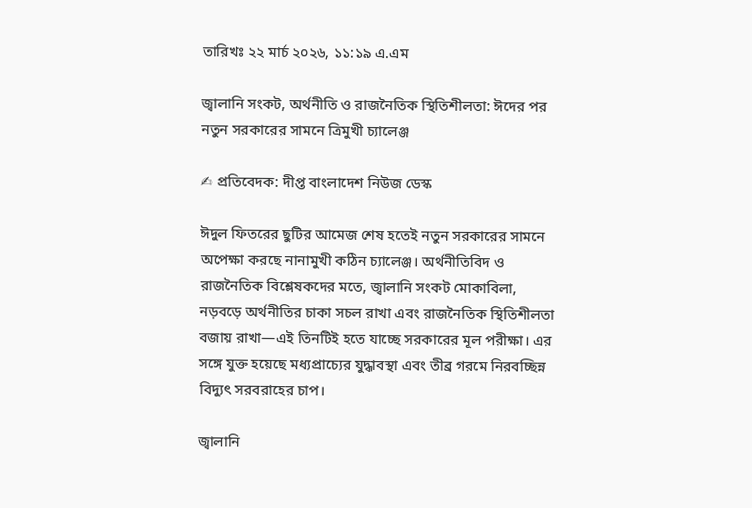তারিখঃ ২২ মার্চ ২০২৬, ১১:১৯ এ.এম

জ্বালানি সংকট, অর্থনীতি ও রাজনৈতিক স্থিতিশীলতা: ঈদের পর নতুন সরকারের সামনে ত্রিমুখী চ্যালেঞ্জ

✍ প্রতিবেদক: দীপ্ত বাংলাদেশ নিউজ ডেস্ক

ঈদুল ফিতরের ছুটির আমেজ শেষ হতেই নতুন সরকারের সামনে অপেক্ষা করছে নানামুখী কঠিন চ্যালেঞ্জ। অর্থনীতিবিদ ও রাজনৈতিক বিশ্লেষকদের মতে, জ্বালানি সংকট মোকাবিলা, নড়বড়ে অর্থনীতির চাকা সচল রাখা এবং রাজনৈতিক স্থিতিশীলতা বজায় রাখা—এই তিনটিই হতে যাচ্ছে সরকারের মূল পরীক্ষা। এর সঙ্গে যুক্ত হয়েছে মধ্যপ্রাচ্যের যুদ্ধাবস্থা এবং তীব্র গরমে নিরবচ্ছিন্ন বিদ্যুৎ সরবরাহের চাপ।

জ্বালানি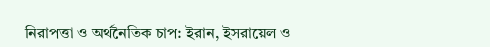নিরাপত্তা ও অর্থনৈতিক চাপ: ইরান, ইসরায়েল ও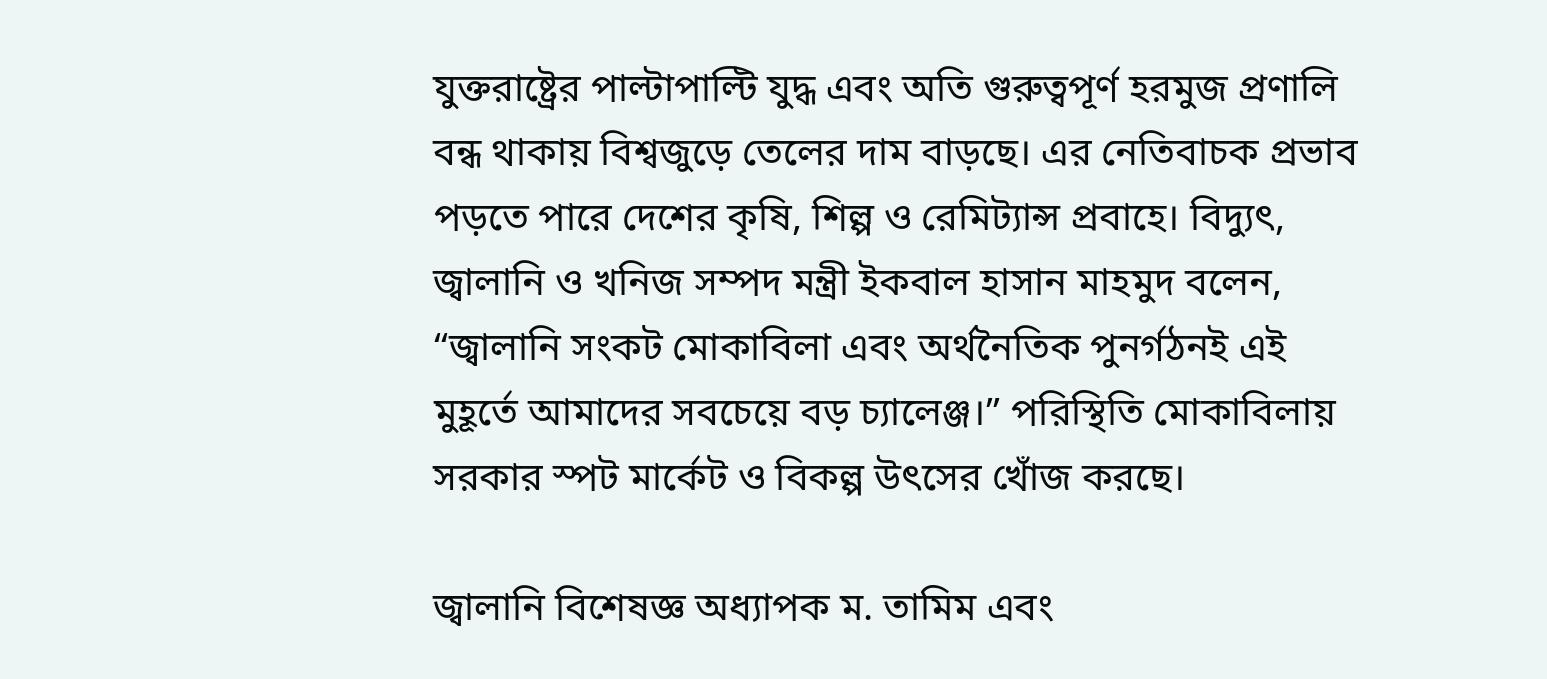যুক্তরাষ্ট্রের পাল্টাপাল্টি যুদ্ধ এবং অতি গুরুত্বপূর্ণ হরমুজ প্রণালি বন্ধ থাকায় বিশ্বজুড়ে তেলের দাম বাড়ছে। এর নেতিবাচক প্রভাব পড়তে পারে দেশের কৃষি, শিল্প ও রেমিট্যান্স প্রবাহে। বিদ্যুৎ, জ্বালানি ও খনিজ সম্পদ মন্ত্রী ইকবাল হাসান মাহমুদ বলেন, “জ্বালানি সংকট মোকাবিলা এবং অর্থনৈতিক পুনর্গঠনই এই মুহূর্তে আমাদের সবচেয়ে বড় চ্যালেঞ্জ।” পরিস্থিতি মোকাবিলায় সরকার স্পট মার্কেট ও বিকল্প উৎসের খোঁজ করছে।

জ্বালানি বিশেষজ্ঞ অধ্যাপক ম. তামিম এবং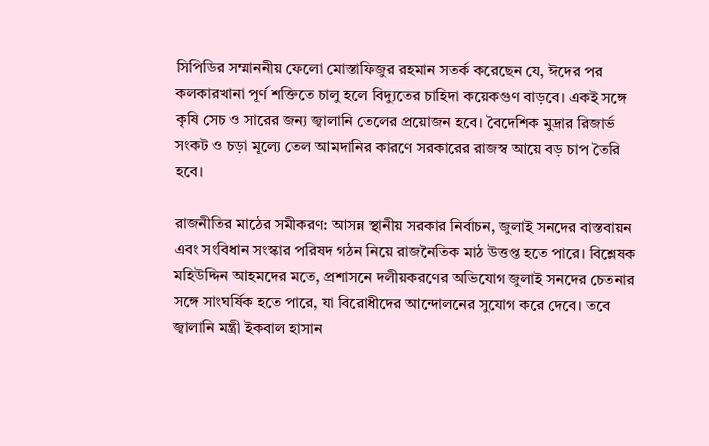সিপিডির সম্মাননীয় ফেলো মোস্তাফিজুর রহমান সতর্ক করেছেন যে, ঈদের পর কলকারখানা পূর্ণ শক্তিতে চালু হলে বিদ্যুতের চাহিদা কয়েকগুণ বাড়বে। একই সঙ্গে কৃষি সেচ ও সারের জন্য জ্বালানি তেলের প্রয়োজন হবে। বৈদেশিক মুদ্রার রিজার্ভ সংকট ও চড়া মূল্যে তেল আমদানির কারণে সরকারের রাজস্ব আয়ে বড় চাপ তৈরি হবে।

রাজনীতির মাঠের সমীকরণ: আসন্ন স্থানীয় সরকার নির্বাচন, জুলাই সনদের বাস্তবায়ন এবং সংবিধান সংস্কার পরিষদ গঠন নিয়ে রাজনৈতিক মাঠ উত্তপ্ত হতে পারে। বিশ্লেষক মহিউদ্দিন আহমদের মতে, প্রশাসনে দলীয়করণের অভিযোগ জুলাই সনদের চেতনার সঙ্গে সাংঘর্ষিক হতে পারে, যা বিরোধীদের আন্দোলনের সুযোগ করে দেবে। তবে জ্বালানি মন্ত্রী ইকবাল হাসান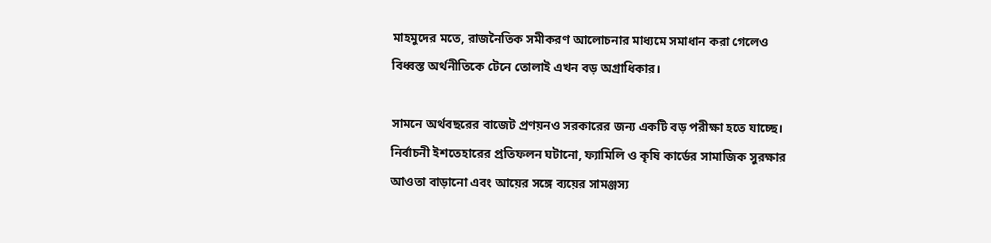মাহমুদের মতে, রাজনৈতিক সমীকরণ আলোচনার মাধ্যমে সমাধান করা গেলেও বিধ্বস্ত অর্থনীতিকে টেনে তোলাই এখন বড় অগ্রাধিকার।

সামনে অর্থবছরের বাজেট প্রণয়নও সরকারের জন্য একটি বড় পরীক্ষা হতে যাচ্ছে। নির্বাচনী ইশতেহারের প্রতিফলন ঘটানো, ফ্যামিলি ও কৃষি কার্ডের সামাজিক সুরক্ষার আওতা বাড়ানো এবং আয়ের সঙ্গে ব্যয়ের সামঞ্জস্য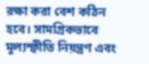রক্ষা করা বেশ কঠিন হবে। সামগ্রিকভাবে মূল্যস্ফীতি নিয়ন্ত্রণ এবং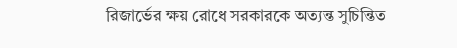রিজার্ভের ক্ষয় রোধে সরকারকে অত্যন্ত সুচিন্তিত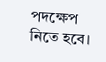পদক্ষেপ নিতে হবে।